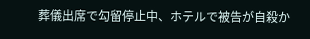葬儀出席で勾留停止中、ホテルで被告が自殺か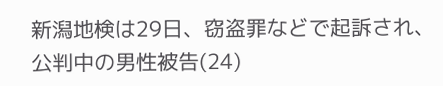新潟地検は29日、窃盗罪などで起訴され、公判中の男性被告(24)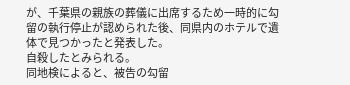が、千葉県の親族の葬儀に出席するため一時的に勾留の執行停止が認められた後、同県内のホテルで遺体で見つかったと発表した。
自殺したとみられる。
同地検によると、被告の勾留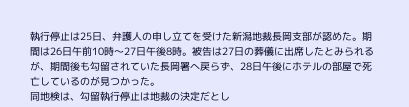執行停止は25日、弁護人の申し立てを受けた新潟地裁長岡支部が認めた。期間は26日午前10時〜27日午後8時。被告は27日の葬儀に出席したとみられるが、期間後も勾留されていた長岡署へ戻らず、28日午後にホテルの部屋で死亡しているのが見つかった。
同地検は、勾留執行停止は地裁の決定だとし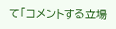て「コメントする立場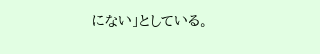にない」としている。